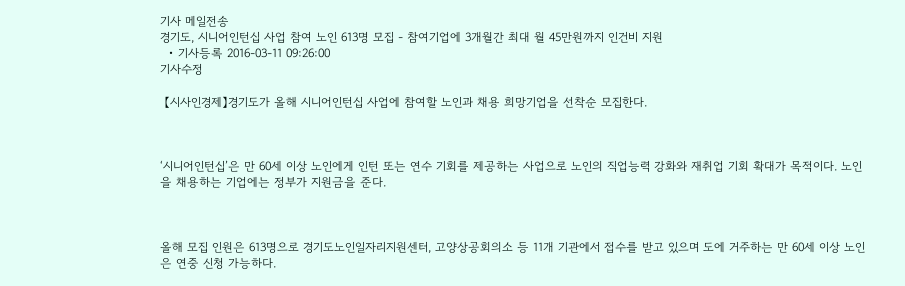기사 메일전송
경기도, 시니어인턴십 사업 참여 노인 613명 모집 - 참여기업에 3개월간 최대 월 45만원까지 인건비 지원
  • 기사등록 2016-03-11 09:26:00
기사수정

 【시사인경제】경기도가 올해 시니어인턴십 사업에 참여할 노인과 채용 희망기업을 선착순 모집한다.



‘시니어인턴십’은 만 60세 이상 노인에게 인턴 또는 연수 기회를 제공하는 사업으로 노인의 직업능력 강화와 재취업 기회 확대가 목적이다. 노인을 채용하는 기업에는 정부가 지원금을 준다.



올해 모집 인원은 613명으로 경기도노인일자리지원센터, 고양상공회의소 등 11개 기관에서 접수를 받고 있으며 도에 거주하는 만 60세 이상 노인은 연중 신청 가능하다.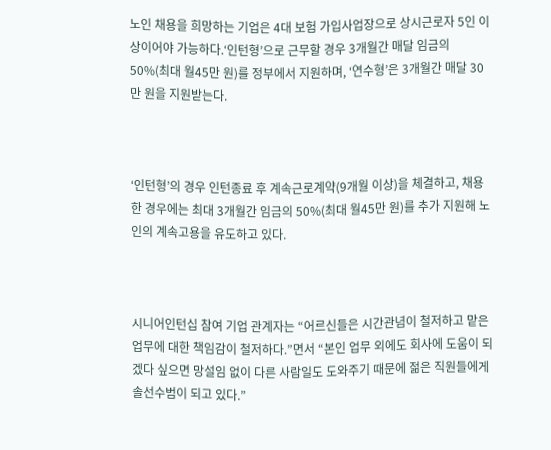노인 채용을 희망하는 기업은 4대 보험 가입사업장으로 상시근로자 5인 이상이어야 가능하다.‘인턴형’으로 근무할 경우 3개월간 매달 임금의 50%(최대 월45만 원)를 정부에서 지원하며, ‘연수형’은 3개월간 매달 30만 원을 지원받는다.



‘인턴형’의 경우 인턴종료 후 계속근로계약(9개월 이상)을 체결하고, 채용한 경우에는 최대 3개월간 임금의 50%(최대 월45만 원)를 추가 지원해 노인의 계속고용을 유도하고 있다.



시니어인턴십 참여 기업 관계자는 “어르신들은 시간관념이 철저하고 맡은 업무에 대한 책임감이 철저하다.”면서 “본인 업무 외에도 회사에 도움이 되겠다 싶으면 망설임 없이 다른 사람일도 도와주기 때문에 젊은 직원들에게 솔선수범이 되고 있다.”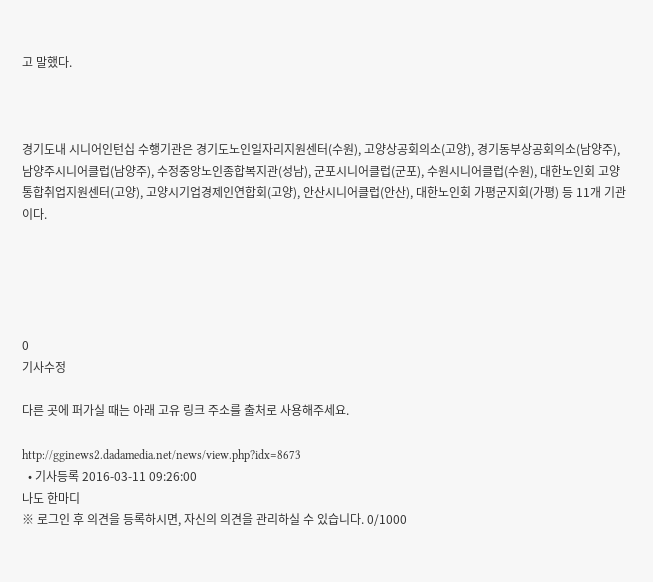고 말했다.



경기도내 시니어인턴십 수행기관은 경기도노인일자리지원센터(수원), 고양상공회의소(고양), 경기동부상공회의소(남양주), 남양주시니어클럽(남양주), 수정중앙노인종합복지관(성남), 군포시니어클럽(군포), 수원시니어클럽(수원), 대한노인회 고양통합취업지원센터(고양), 고양시기업경제인연합회(고양), 안산시니어클럽(안산), 대한노인회 가평군지회(가평) 등 11개 기관이다.





0
기사수정

다른 곳에 퍼가실 때는 아래 고유 링크 주소를 출처로 사용해주세요.

http://gginews2.dadamedia.net/news/view.php?idx=8673
  • 기사등록 2016-03-11 09:26:00
나도 한마디
※ 로그인 후 의견을 등록하시면, 자신의 의견을 관리하실 수 있습니다. 0/1000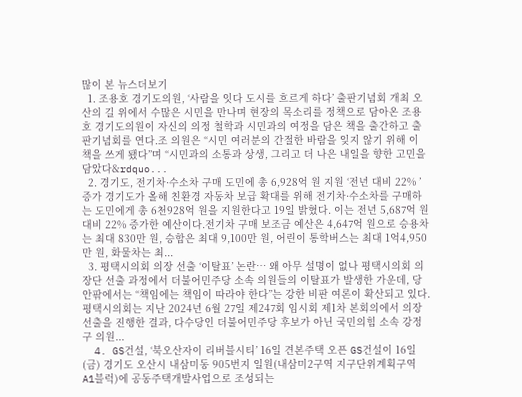많이 본 뉴스더보기
  1. 조용호 경기도의원, ‘사람을 잇다 도시를 흐르게 하다’ 출판기념회 개최 오산의 길 위에서 수많은 시민을 만나며 현장의 목소리를 정책으로 담아온 조용호 경기도의원이 자신의 의정 철학과 시민과의 여정을 담은 책을 출간하고 출판기념회를 연다.조 의원은 “시민 여러분의 간절한 바람을 잊지 않기 위해 이 책을 쓰게 됐다”며 “시민과의 소통과 상생, 그리고 더 나은 내일을 향한 고민을 담았다&rdquo...
  2. 경기도, 전기차·수소차 구매 도민에 총 6,928억 원 지원 ‘전년 대비 22% ’증가 경기도가 올해 친환경 자동차 보급 확대를 위해 전기차·수소차를 구매하는 도민에게 총 6천928억 원을 지원한다고 19일 밝혔다. 이는 전년 5,687억 원 대비 22% 증가한 예산이다.전기차 구매 보조금 예산은 4,647억 원으로 승용차는 최대 830만 원, 승합은 최대 9,100만 원, 어린이 통학버스는 최대 1억4,950만 원, 화물차는 최...
  3. 평택시의회 의장 선출 ‘이탈표’ 논란… 왜 아무 설명이 없나 평택시의회 의장단 선출 과정에서 더불어민주당 소속 의원들의 이탈표가 발생한 가운데, 당 안팎에서는 “책임에는 책임이 따라야 한다”는 강한 비판 여론이 확산되고 있다. 평택시의회는 지난 2024년 6월 27일 제247회 임시회 제1차 본회의에서 의장 선출을 진행한 결과, 다수당인 더불어민주당 후보가 아닌 국민의힘 소속 강정구 의원...
  4. GS건설, ‘북오산자이 리버블시티’ 16일 견본주택 오픈 GS건설이 16일(금) 경기도 오산시 내삼미동 905번지 일원(내삼미2구역 지구단위계획구역 A1블럭)에 공동주택개발사업으로 조성되는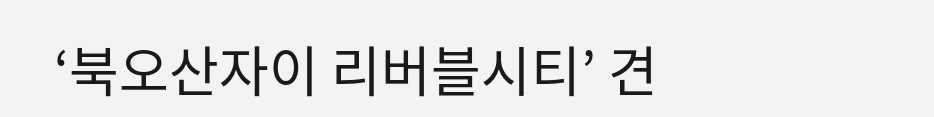‘북오산자이 리버블시티’ 견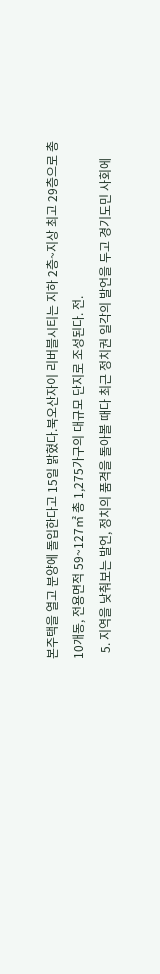본주택을 열고 분양에 돌입한다고 15일 밝혔다.북오산자이 리버블시티는 지하 2층~지상 최고 29층으로 총 10개동, 전용면적 59~127㎡ 총 1,275가구의 대규모 단지로 조성된다. 전.
  5. 지역을 낮춰보는 발언, 정치의 품격을 돌아볼 때다 최근 정치권 일각의 발언을 두고 경기도민 사회에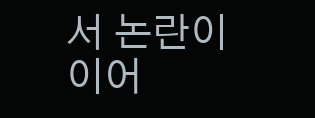서 논란이 이어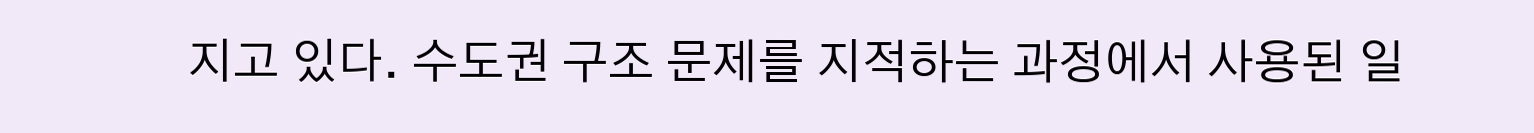지고 있다. 수도권 구조 문제를 지적하는 과정에서 사용된 일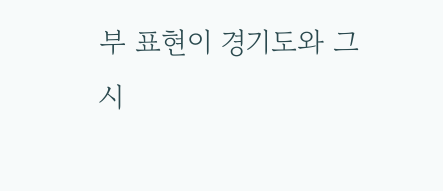부 표현이 경기도와 그 시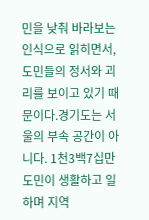민을 낮춰 바라보는 인식으로 읽히면서, 도민들의 정서와 괴리를 보이고 있기 때문이다.경기도는 서울의 부속 공간이 아니다. 1천3백7십만 도민이 생활하고 일하며 지역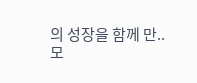의 성장을 함께 만..
모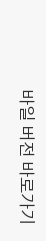바일 버전 바로가기